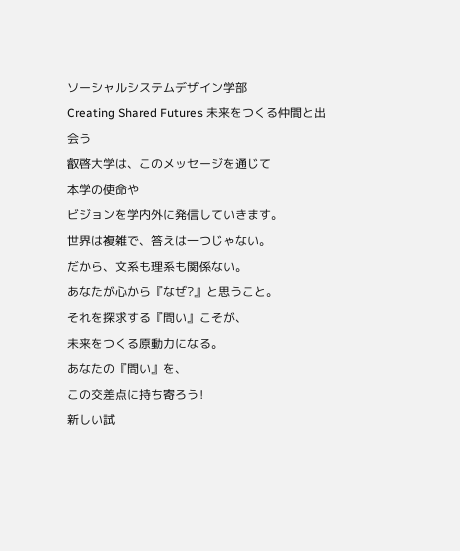ソーシャルシステムデザイン学部
Creating Shared Futures 未来をつくる仲間と出会う
叡啓大学は、このメッセージを通じて
本学の使命や
ビジョンを学内外に発信していきます。
世界は複雑で、答えは一つじゃない。
だから、文系も理系も関係ない。
あなたが心から『なぜ?』と思うこと。
それを探求する『問い』こそが、
未来をつくる原動力になる。
あなたの『問い』を、
この交差点に持ち寄ろう!
新しい試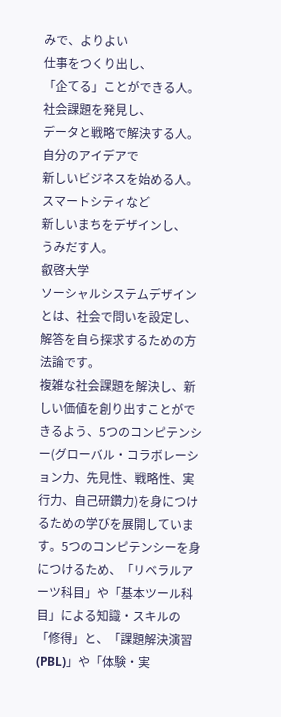みで、よりよい
仕事をつくり出し、
「企てる」ことができる人。
社会課題を発見し、
データと戦略で解決する人。
自分のアイデアで
新しいビジネスを始める人。
スマートシティなど
新しいまちをデザインし、
うみだす人。
叡啓大学
ソーシャルシステムデザインとは、社会で問いを設定し、解答を自ら探求するための方法論です。
複雑な社会課題を解決し、新しい価値を創り出すことができるよう、5つのコンピテンシー(グローバル・コラボレーション力、先見性、戦略性、実行力、自己研鑽力)を身につけるための学びを展開しています。5つのコンピテンシーを身につけるため、「リベラルアーツ科目」や「基本ツール科目」による知識・スキルの「修得」と、「課題解決演習(PBL)」や「体験・実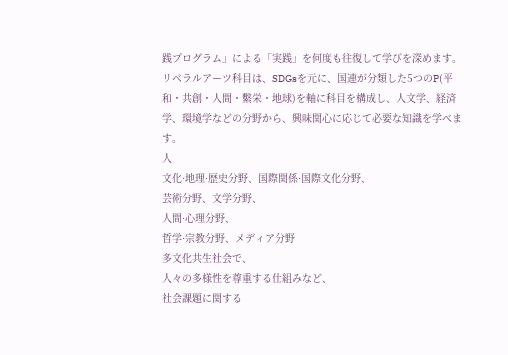践プログラム」による「実践」を何度も往復して学びを深めます。リベラルアーツ科目は、SDGsを元に、国連が分類した5つのP(平和・共創・人間・繫栄・地球)を軸に科目を構成し、人文学、経済学、環境学などの分野から、興味関心に応じて必要な知識を学べます。
人
文化·地理·歴史分野、国際関係·国際文化分野、
芸術分野、文学分野、
人間·心理分野、
哲学·宗教分野、メディア分野
多文化共生社会で、
人々の多様性を尊重する仕組みなど、
社会課題に関する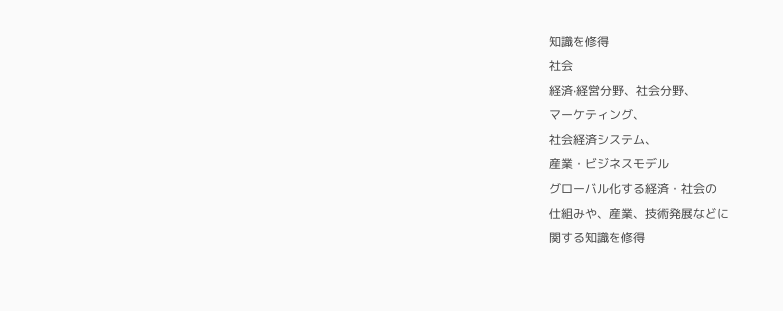知識を修得
社会
経済·経営分野、社会分野、
マーケティング、
社会経済システム、
産業・ビジネスモデル
グローバル化する経済・社会の
仕組みや、産業、技術発展などに
関する知識を修得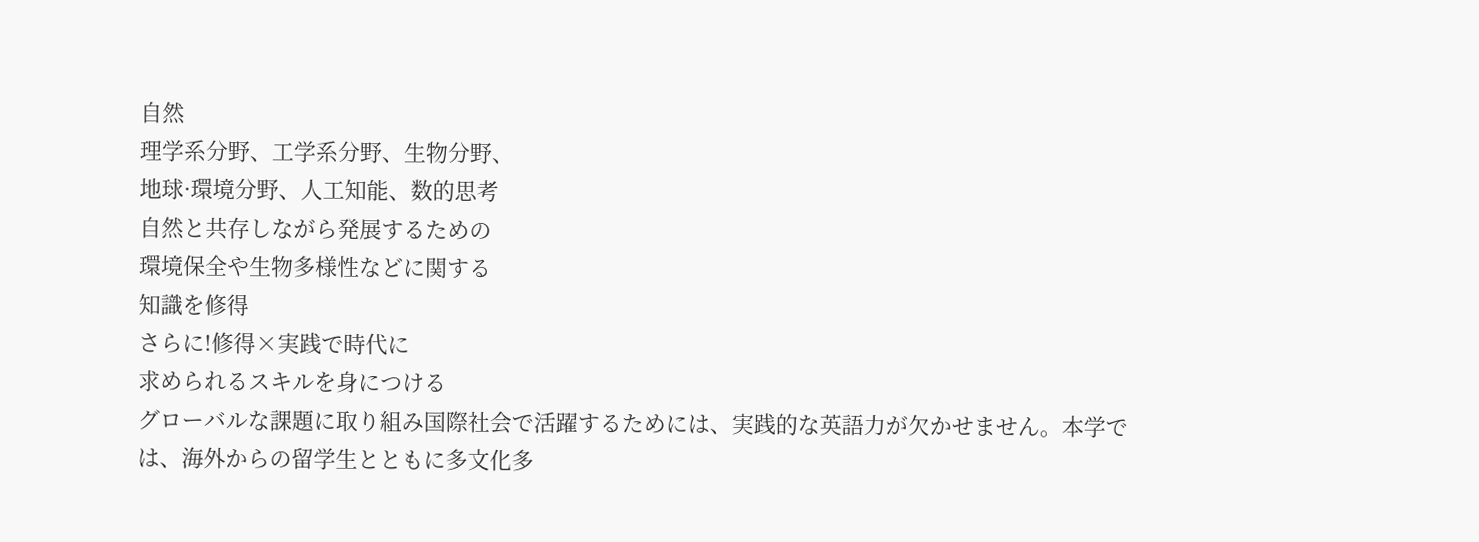自然
理学系分野、工学系分野、生物分野、
地球·環境分野、人工知能、数的思考
自然と共存しながら発展するための
環境保全や生物多様性などに関する
知識を修得
さらに!修得×実践で時代に
求められるスキルを身につける
グローバルな課題に取り組み国際社会で活躍するためには、実践的な英語力が欠かせません。本学では、海外からの留学生とともに多文化多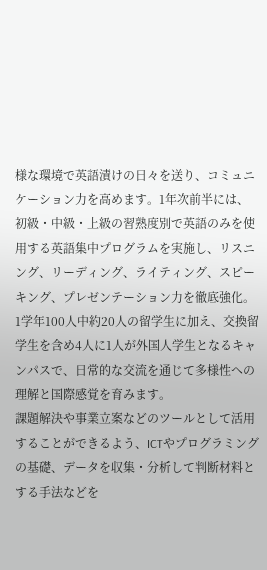様な環境で英語漬けの日々を送り、コミュニケーション力を高めます。1年次前半には、初級・中級・上級の習熟度別で英語のみを使用する英語集中プログラムを実施し、リスニング、リーディング、ライティング、スピーキング、プレゼンテーション力を徹底強化。1学年100人中約20人の留学生に加え、交換留学生を含め4人に1人が外国人学生となるキャンパスで、日常的な交流を通じて多様性への理解と国際感覚を育みます。
課題解決や事業立案などのツールとして活用することができるよう、ICTやプログラミングの基礎、データを収集・分析して判断材料とする手法などを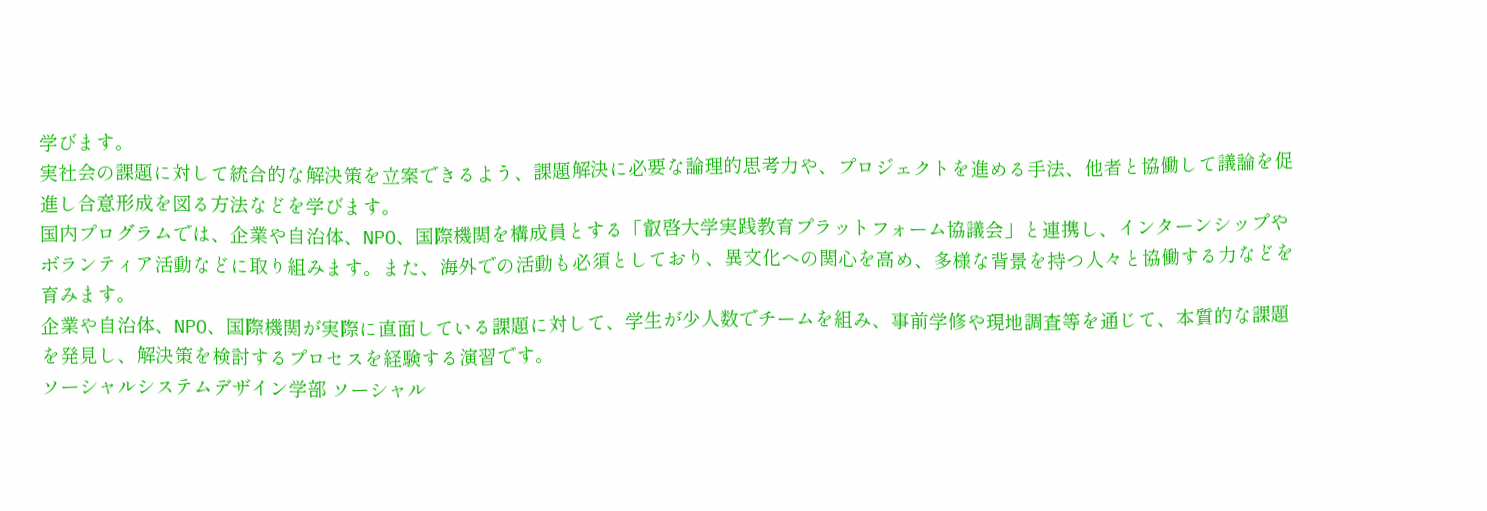学びます。
実社会の課題に対して統合的な解決策を立案できるよう、課題解決に必要な論理的思考力や、プロジェクトを進める手法、他者と協働して議論を促進し合意形成を図る方法などを学びます。
国内プログラムでは、企業や自治体、NPO、国際機関を構成員とする「叡啓大学実践教育プラットフォーム協議会」と連携し、インターンシップやボランティア活動などに取り組みます。また、海外での活動も必須としており、異文化への関心を高め、多様な背景を持つ人々と協働する力などを育みます。
企業や自治体、NPO、国際機関が実際に直面している課題に対して、学生が少人数でチームを組み、事前学修や現地調査等を通じて、本質的な課題を発見し、解決策を検討するプロセスを経験する演習です。
ソーシャルシステムデザイン学部 ソーシャル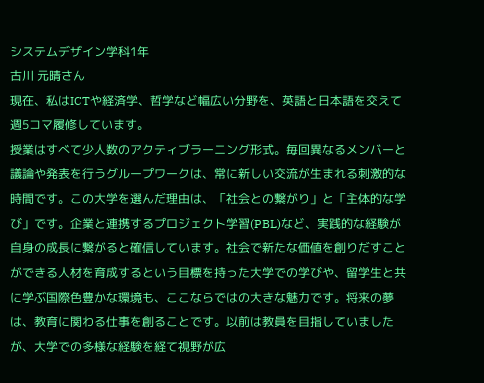システムデザイン学科1年
古川 元晴さん
現在、私はICTや経済学、哲学など幅広い分野を、英語と日本語を交えて週5コマ履修しています。
授業はすべて少人数のアクティブラーニング形式。毎回異なるメンバーと議論や発表を行うグループワークは、常に新しい交流が生まれる刺激的な時間です。この大学を選んだ理由は、「社会との繋がり」と「主体的な学び」です。企業と連携するプロジェクト学習(PBL)など、実践的な経験が自身の成長に繋がると確信しています。社会で新たな価値を創りだすことができる人材を育成するという目標を持った大学での学びや、留学生と共に学ぶ国際色豊かな環境も、ここならではの大きな魅力です。将来の夢は、教育に関わる仕事を創ることです。以前は教員を目指していましたが、大学での多様な経験を経て視野が広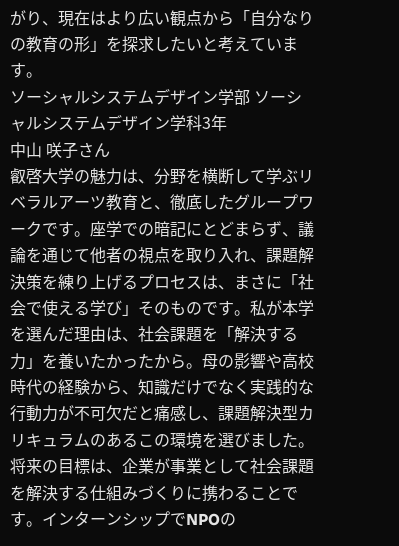がり、現在はより広い観点から「自分なりの教育の形」を探求したいと考えています。
ソーシャルシステムデザイン学部 ソーシャルシステムデザイン学科3年
中山 咲子さん
叡啓大学の魅力は、分野を横断して学ぶリベラルアーツ教育と、徹底したグループワークです。座学での暗記にとどまらず、議論を通じて他者の視点を取り入れ、課題解決策を練り上げるプロセスは、まさに「社会で使える学び」そのものです。私が本学を選んだ理由は、社会課題を「解決する力」を養いたかったから。母の影響や高校時代の経験から、知識だけでなく実践的な行動力が不可欠だと痛感し、課題解決型カリキュラムのあるこの環境を選びました。将来の目標は、企業が事業として社会課題を解決する仕組みづくりに携わることです。インターンシップでNPOの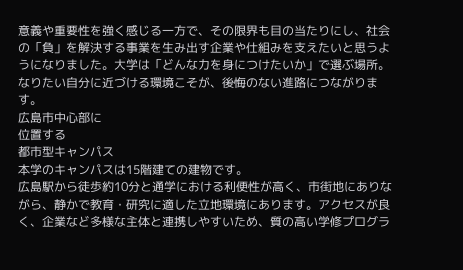意義や重要性を強く感じる一方で、その限界も目の当たりにし、社会の「負」を解決する事業を生み出す企業や仕組みを支えたいと思うようになりました。大学は「どんな力を身につけたいか」で選ぶ場所。なりたい自分に近づける環境こそが、後悔のない進路につながります。
広島市中心部に
位置する
都市型キャンパス
本学のキャンパスは15階建ての建物です。
広島駅から徒歩約10分と通学における利便性が高く、市街地にありながら、静かで教育・研究に適した立地環境にあります。アクセスが良く、企業など多様な主体と連携しやすいため、質の高い学修プログラ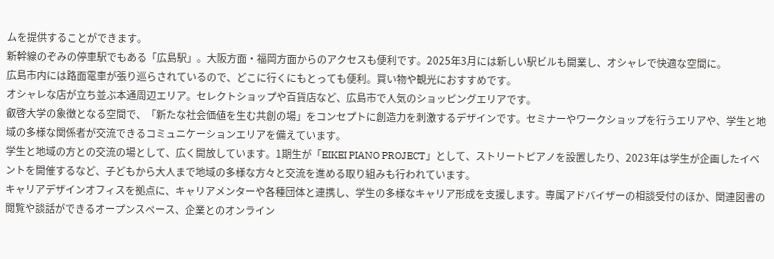ムを提供することができます。
新幹線のぞみの停車駅でもある「広島駅」。大阪方面・福岡方面からのアクセスも便利です。2025年3月には新しい駅ビルも開業し、オシャレで快適な空間に。
広島市内には路面電車が張り巡らされているので、どこに行くにもとっても便利。買い物や観光におすすめです。
オシャレな店が立ち並ぶ本通周辺エリア。セレクトショップや百貨店など、広島市で人気のショッピングエリアです。
叡啓大学の象徴となる空間で、「新たな社会価値を生む共創の場」をコンセプトに創造力を刺激するデザインです。セミナーやワークショップを行うエリアや、学生と地域の多様な関係者が交流できるコミュニケーションエリアを備えています。
学生と地域の方との交流の場として、広く開放しています。1期生が「EIKEI PIANO PROJECT」として、ストリートピアノを設置したり、2023年は学生が企画したイベントを開催するなど、子どもから大人まで地域の多様な方々と交流を進める取り組みも行われています。
キャリアデザインオフィスを拠点に、キャリアメンターや各種団体と連携し、学生の多様なキャリア形成を支援します。専属アドバイザーの相談受付のほか、関連図書の閲覧や談話ができるオープンスペース、企業とのオンライン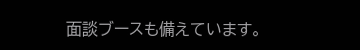面談ブースも備えています。